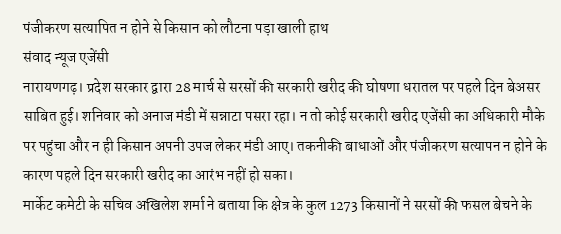पंजीकरण सत्यापित न होने से किसान को लौटना पड़ा खाली हाथ
संवाद न्यूज एजेंसी
नारायणगढ़। प्रदेश सरकार द्वारा 28 मार्च से सरसों की सरकारी खरीद की घोषणा धरातल पर पहले दिन बेअसर साबित हुई। शनिवार को अनाज मंडी में सन्नाटा पसरा रहा। न तो कोई सरकारी खरीद एजेंसी का अधिकारी मौके पर पहुंचा और न ही किसान अपनी उपज लेकर मंडी आए। तकनीकी बाधाओं और पंजीकरण सत्यापन न होने के कारण पहले दिन सरकारी खरीद का आरंभ नहीं हो सका।
मार्केट कमेटी के सचिव अखिलेश शर्मा ने बताया कि क्षेत्र के कुल 1273 किसानों ने सरसों की फसल बेचने के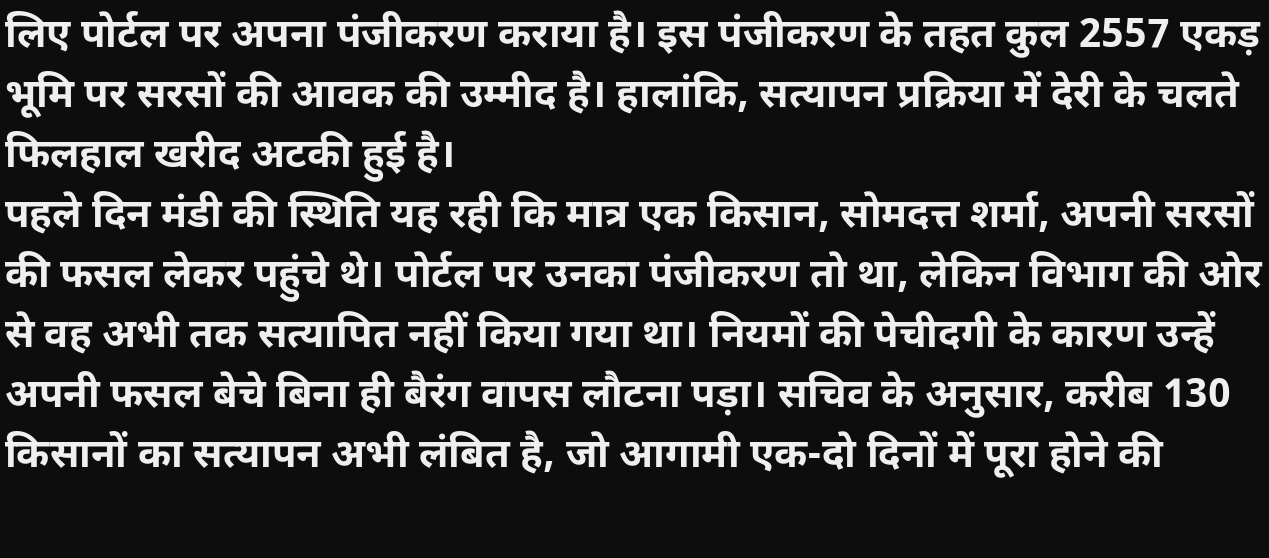लिए पोर्टल पर अपना पंजीकरण कराया है। इस पंजीकरण के तहत कुल 2557 एकड़ भूमि पर सरसों की आवक की उम्मीद है। हालांकि, सत्यापन प्रक्रिया में देरी के चलते फिलहाल खरीद अटकी हुई है।
पहले दिन मंडी की स्थिति यह रही कि मात्र एक किसान, सोमदत्त शर्मा, अपनी सरसों की फसल लेकर पहुंचे थे। पोर्टल पर उनका पंजीकरण तो था, लेकिन विभाग की ओर से वह अभी तक सत्यापित नहीं किया गया था। नियमों की पेचीदगी के कारण उन्हें अपनी फसल बेचे बिना ही बैरंग वापस लौटना पड़ा। सचिव के अनुसार, करीब 130 किसानों का सत्यापन अभी लंबित है, जो आगामी एक-दो दिनों में पूरा होने की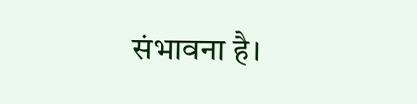संभावना है।